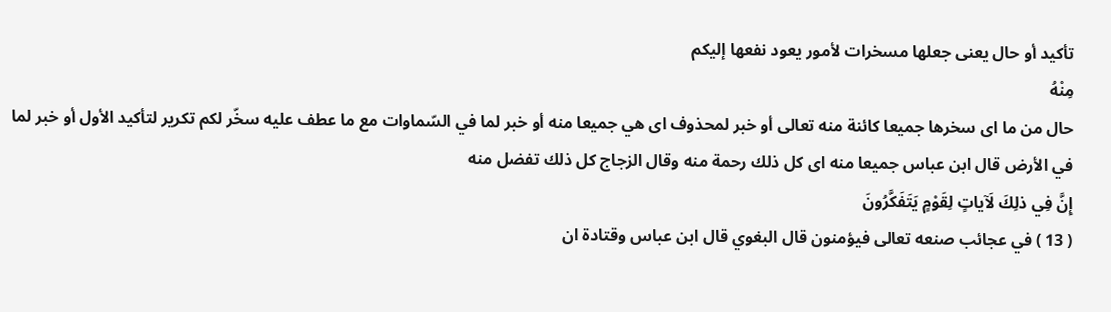تأكيد أو حال يعنى جعلها مسخرات لأمور يعود نفعها إليكم
مِنْهُ
حال من ما اى سخرها جميعا كائنة منه تعالى أو خبر لمحذوف اى هي جميعا منه أو خبر لما في السّماوات مع ما عطف عليه سخّر لكم تكرير لتأكيد الأول أو خبر لما في الأرض قال ابن عباس جميعا منه اى كل ذلك رحمة منه وقال الزجاج كل ذلك تفضل منه
إِنَّ فِي ذلِكَ لَآياتٍ لِقَوْمٍ يَتَفَكَّرُونَ
( 13 ) في عجائب صنعه تعالى فيؤمنون قال البغوي قال ابن عباس وقتادة ان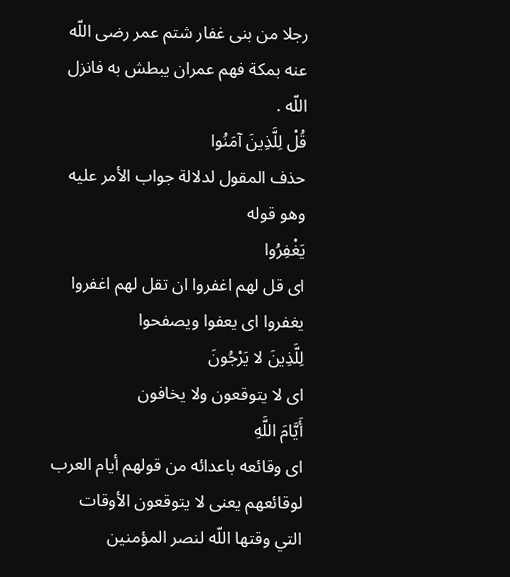رجلا من بنى غفار شتم عمر رضى اللّه عنه بمكة فهم عمران يبطش به فانزل اللّه .
قُلْ لِلَّذِينَ آمَنُوا
حذف المقول لدلالة جواب الأمر عليه وهو قوله
يَغْفِرُوا
اى قل لهم اغفروا ان تقل لهم اغفروا يغفروا اى يعفوا ويصفحوا
لِلَّذِينَ لا يَرْجُونَ
اى لا يتوقعون ولا يخافون
أَيَّامَ اللَّهِ
اى وقائعه باعدائه من قولهم أيام العرب لوقائعهم يعنى لا يتوقعون الأوقات التي وقتها اللّه لنصر المؤمنين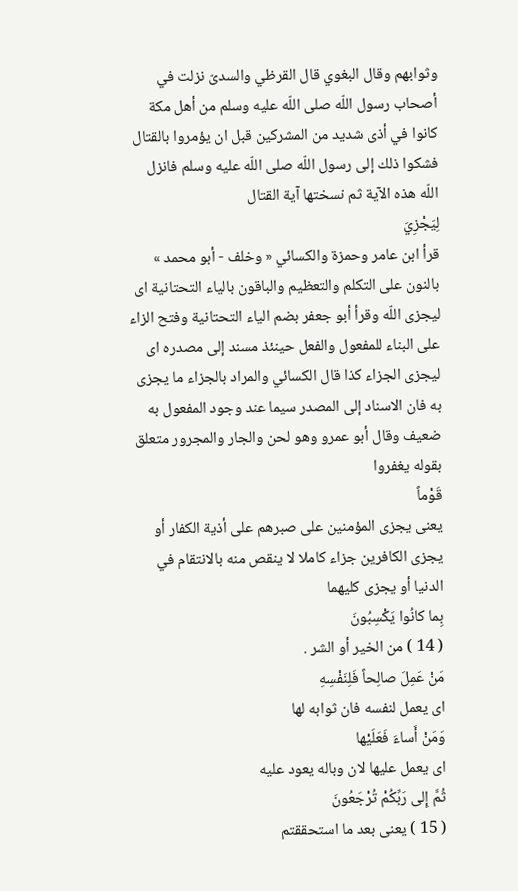وثوابهم وقال البغوي قال القرظي والسدىّ نزلت في أصحاب رسول اللّه صلى اللّه عليه وسلم من أهل مكة كانوا في أذى شديد من المشركين قبل ان يؤمروا بالقتال فشكوا ذلك إلى رسول اللّه صلى اللّه عليه وسلم فانزل اللّه هذه الآية ثم نسختها آية القتال
لِيَجْزِيَ
قرأ ابن عامر وحمزة والكسائي « وخلف - أبو محمد » بالنون على التكلم والتعظيم والباقون بالياء التحتانية اى ليجزى اللّه وقرأ أبو جعفر بضم الياء التحتانية وفتح الزاء على البناء للمفعول والفعل حينئذ مسند إلى مصدره اى ليجزى الجزاء كذا قال الكسائي والمراد بالجزاء ما يجزى به فان الاسناد إلى المصدر سيما عند وجود المفعول به ضعيف وقال أبو عمرو وهو لحن والجار والمجرور متعلق بقوله يغفروا
قَوْماً
يعنى يجزى المؤمنين على صبرهم على أذية الكفار أو يجزى الكافرين جزاء كاملا لا ينقص منه بالانتقام في الدنيا أو يجزى كليهما
بِما كانُوا يَكْسِبُونَ
( 14 ) من الخير أو الشر .
مَنْ عَمِلَ صالِحاً فَلِنَفْسِهِ
اى يعمل لنفسه فان ثوابه لها
وَمَنْ أَساءَ فَعَلَيْها
اى يعمل عليها لان وباله يعود عليه
ثُمَّ إِلى رَبِّكُمْ تُرْجَعُونَ
( 15 ) يعنى بعد ما استحققتم